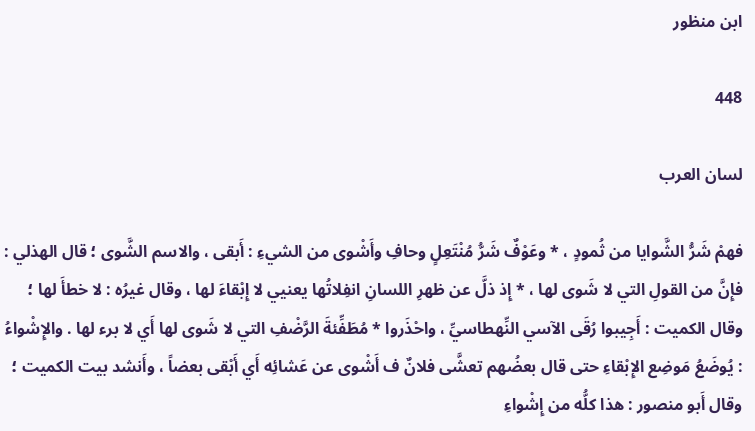ابن منظور

448

لسان العرب

فهمْ شَرُّ الشَّوايا من ثُمودٍ ، * وعَوْفٌ شَرُّ مُنْتَعِلٍ وحافِ وأَشْوى من الشيءِ : أَبقى ، والاسم الشَّوى ؛ قال الهذلي : فإِنَّ من القولِ التي لا شَوى لها ، * إِذ ذلَّ عن ظهرِ اللسانِ انفِلاتُها يعنيي لا إِبْقاءَ لها ، وقال غيرُه : لا خطأَ لها ؛ وقال الكميت : أَجِيبوا رُقَى الآسي النِّهطاسيِّ ، واحْذَروا * مُطَفِّئةَ الرَّضْفِ التي لا شَوى لها أَي لا برء لها . والإِشْواءُ : يُوضَعُ مَوضِع الإِبْقاءِ حتى قال بعضُهم تعشَّى فلانٌ ف أَشْوى عن عَشائِه أَي أَبْقى بعضاً ، وأَنشد بيت الكميت ؛ وقال أَبو منصور : هذا كلُّه من إِشْواءِ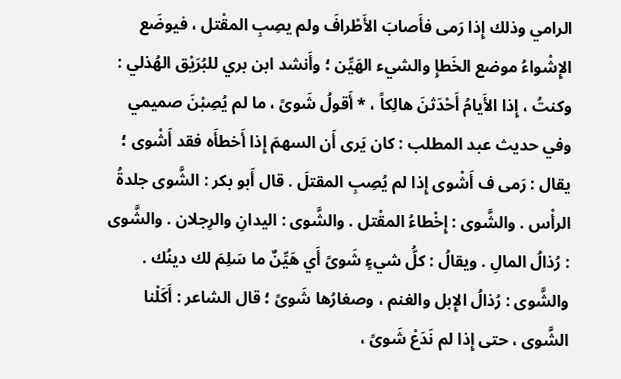الرامي وذلك إِذا رَمى فأَصابَ الأَطْرافَ ولم يصِبِ المقْتل ، فيوضَع الإِشْواءُ موضع الخَطإِ والشيء الهَيِّن ؛ وأَنشد ابن بري للبُرَيْق الهُذلي : وكنتُ ، إِذا الأَيامُ أَحْدَثنَ هالِكاً ، * أَقولُ شَوىً ، ما لم يُصِبْنَ صميمي وفي حديث عبد المطلب : كان يَرى أَن السهمَ إِذا أَخطأَه فقد أَشْوى ؛ يقال : رَمى ف أَشْوى إِذا لم يُصِبِ المقتلَ . قال أَبو بكر : الشَّوى جلدةُ الرأْس . والشَّوى : إِخْطاءُ المقْتل . والشَّوى : اليدانِ والرِجلان . والشَّوى : رُذالُ المالِ . ويقالُ : كلُّ شيءٍ شَوىً أَي هَيِّنٌ ما سَلِمَ لك دينُك . والشَّوى : رُذالُ الإِبل والغنم ، وصغارُها شَوىً ؛ قال الشاعر : أَكَلْنا الشَّوى ، حتى إِذا لم نَدَعْ شَوىً ،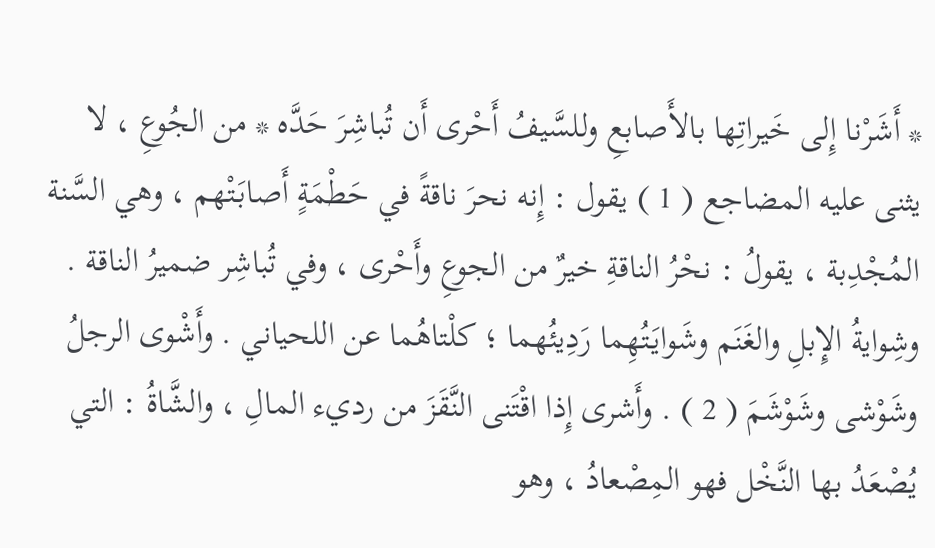* أَشَرْنا إِلى خَيراتِها بالأَصابعِ وللسَّيفُ أَحْرى أَن تُباشِرَ حَدَّه * من الجُوعِ ، لا يثنى عليه المضاجع ( 1 ) يقول : إِنه نحرَ ناقةً في حَطْمَةٍ أَصابَتْهم ، وهي السَّنة المُجْدِبة ، يقولُ : نحْرُ الناقةِ خيرٌ من الجوعِ وأَحْرى ، وفي تُباشِر ضميرُ الناقة . وشِوايةُ الإِبلِ والغَنَم وشَوايَتُهِما رَدِيئُهما ؛ كلْتاهُما عن اللحياني . وأَشْوى الرجلُ وشَوْشى وشَوْشَمَ ( 2 ) . وأَشرى إِذا اقْتَنى النَّقَزَ من رديء المالِ ، والشَّاةُ : التي يُصْعَدُ بها النَّخْل فهو المِصْعادُ ، وهو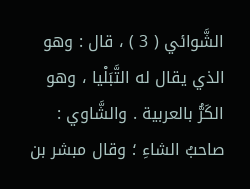الشَّوائي ( 3 ) ، قال : وهو الذي يقال له التَّبَلْيا ، وهو الكَرُّ بالعربية . والشَّاوي : صاحبُ الشاءِ ؛ وقال مبشر بن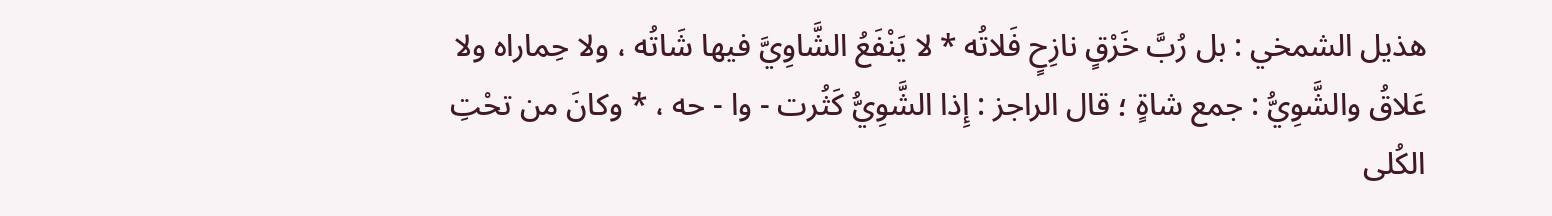هذيل الشمخي : بل رُبَّ خَرْقٍ نازِحٍ فَلاتُه * لا يَنْفَعُ الشَّاوِيَّ فيها شَاتُه ، ولا حِماراه ولا عَلاقُ والشَّوِيُّ : جمع شاةٍ ؛ قال الراجز : إِذا الشَّوِيُّ كَثُرت - وا - حه ، * وكانَ من تحْتِ الكُلى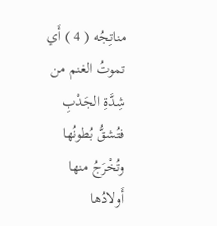مناتِجُه ( 4 ) أَي تموتُ الغنم من شِدَّةِ الجَدْبِ فتُشقُّ بُطونُها وتُخْرَجُ منها أَولادُها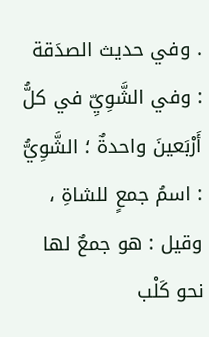. وفي حديث الصدَقة : وفي الشَّوِيِّ في كلُّ أَرْبَعينَ واحدةٌ ؛ الشَّوِيُّ : اسمُ جمعٍ للشاةِ ، وقيل : هو جمعٌ لها نحو كَلْب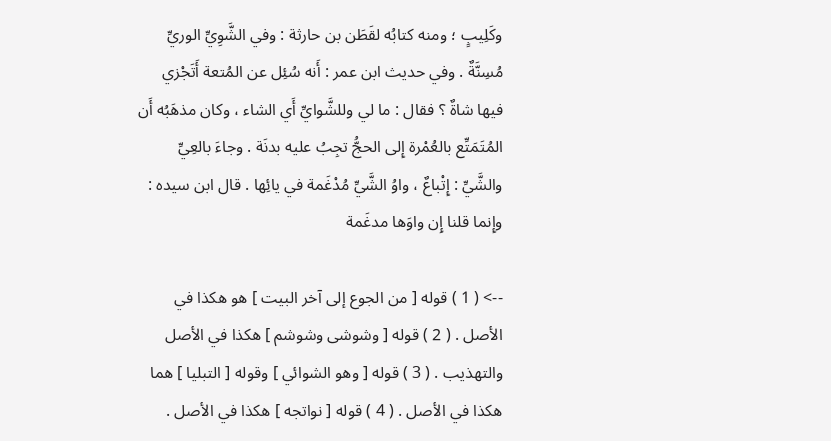وكَلِيبٍ ؛ ومنه كتابُه لقَطَن بن حارثة : وفي الشَّوِيِّ الوريِّ مُسِنَّةٌ . وفي حديث ابن عمر : أَنه سُئِل عن المُتعة أَتَجْزي فيها شاةٌ ؟ فقال : ما لي وللشَّوايِّ أَي الشاء ، وكان مذهَبُه أَن المُتَمَتِّع بالعُمْرة إِلى الحجُّ تجِبُ عليه بدنَة . وجاءَ بالعِيِّ والشَّيِّ : إِتْباعٌ ، واوُ الشَّيِّ مُدْغَمة في يائِها . قال ابن سيده : وإِنما قلنا إِن واوَها مدغَمة

--> ( 1 ) قوله [ من الجوع إلى آخر البيت ] هو هكذا في الأصل . ( 2 ) قوله [ وشوشى وشوشم ] هكذا في الأصل والتهذيب . ( 3 ) قوله [ وهو الشوائي ] وقوله [ التبليا ] هما هكذا في الأصل . ( 4 ) قوله [ نواتجه ] هكذا في الأصل .